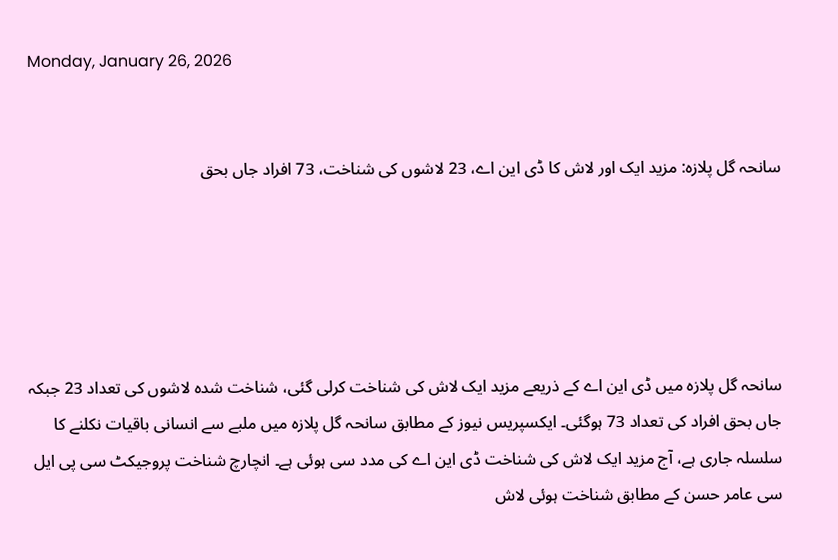Monday, January 26, 2026


سانحہ گل پلازہ: مزید ایک اور لاش کا ڈی این اے، 23 لاشوں کی شناخت، 73 افراد جاں بحق





سانحہ گل پلازہ میں ڈی این اے کے ذریعے مزید ایک لاش کی شناخت کرلی گئی، شناخت شدہ لاشوں کی تعداد 23 جبکہ جاں بحق افراد کی تعداد 73 ہوگئی۔ ایکسپریس نیوز کے مطابق سانحہ گل پلازہ میں ملبے سے انسانی باقیات نکلنے کا سلسلہ جاری ہے، آج مزید ایک لاش کی شناخت ڈی این اے کی مدد سی ہوئی ہے۔ انچارچ شناخت پروجیکٹ سی پی ایل سی عامر حسن کے مطابق شناخت ہوئی لاش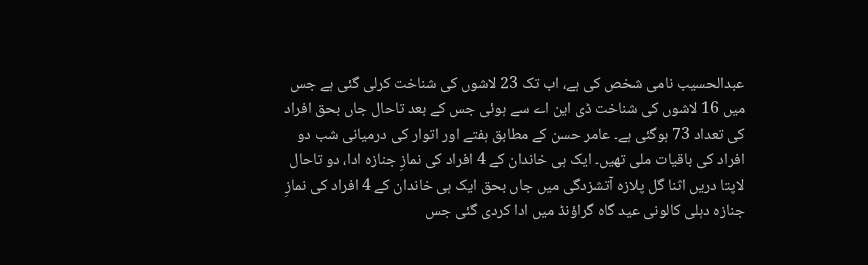عبدالحسیب نامی شخص کی ہے، اب تک 23 لاشوں کی شناخت کرلی گئی ہے جس میں 16 لاشوں کی شناخت ڈی این اے سے ہوئی جس کے بعد تاحال جاں بحق افراد کی تعداد 73 ہوگئی ہے۔ عامر حسن کے مطابق ہفتے اور اتوار کی درمیانی شب دو افراد کی باقیات ملی تھیں۔ ایک ہی خاندان کے 4 افراد کی نمازِ جنازہ ادا، دو تاحال لاپتا دریں اثنا گل پلازہ آتشزدگی میں جاں بحق ایک ہی خاندان کے 4 افراد کی نمازِ جنازہ دہلی کالونی عید گاہ گراؤنڈ میں ادا کردی گئی جس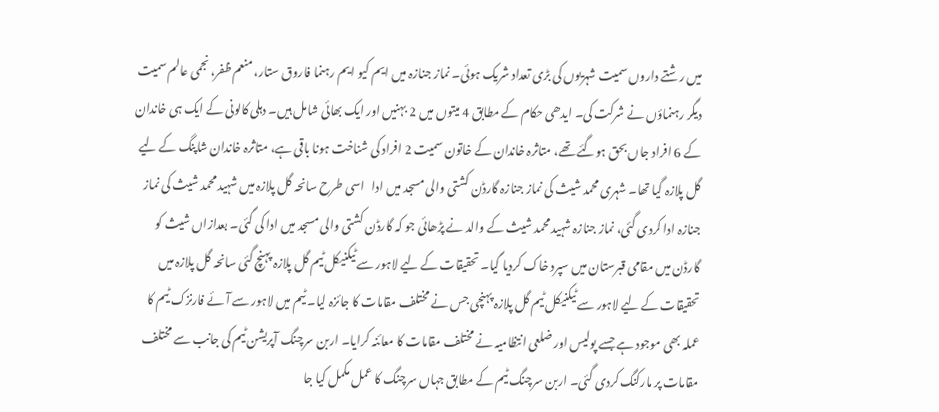میں رشتے داروں سمیت شہریوں کی بڑی تعداد شریک ہوئی۔ نماز جنازہ میں ایم کیو ایم رہنما فاروق ستار، منعم ظفر، نجمی عالم سمیت دیگر رہنماؤں نے شرکت کی۔ ایدھی حکام کے مطابق 4 میتوں میں 2 بہنیں اور ایک بھائی شامل ہیں۔ دہلی کالونی کے ایک ہی خاندان کے 6 افراد جاں بحق ہوگئے تھے، متاثرہ خاندان کے خاتون سمیت 2 افراد کی شناخت ہونا باقی ہے، متاثرہ خاندان شاپنگ کے لیے گل پلازہ گیا تھا۔ شہری محمد شیث کی نماز جنازہ گارڈن کشتی والی مسجد میں ادا   اسی طرح سانحہ گل پلازہ میں شہید محمد شیث کی نماز جنازہ ادا کردی گئی، نماز جنازہ شہید محمد شیث کے والد نے پڑھائی جو کہ گارڈن کشتی والی مسجد میں ادا کی گئی۔ بعدازاں شیث کو گارڈن میں مقامی قبرستان میں سپرد خاک کردیا گیا۔ تحقیقات کے لیے لاہور سے ٹیکنیکل ٹیم گل پلازہ پہنچ گئی سانحہ گل پلازہ میں تحقیقات کے لیے لاہور سے ٹیکنیکل ٹیم گل پلازہ پہنچی جس نے مختلف مقامات کا جائزہ لیا۔ ٹیم میں لاہور سے آئے فارنزک ٹیم کا عملہ بھی موجود ہے جسے پولیس اور ضلعی انتظامیہ نے مختلف مقامات کا معائنہ کرایا۔ اربن سرچنگ آپریشن ٹیم کی جانب سے مختلف مقامات پر مارکنگ کردی گئی۔ اربن سرچنگ ٹیم کے مطابق جہاں سرچنگ کا عمل مکمل کیا جا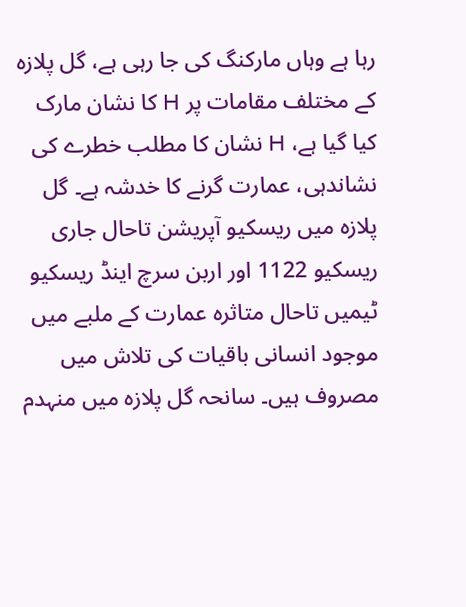رہا ہے وہاں مارکنگ کی جا رہی ہے، گل پلازہ کے مختلف مقامات پر H کا نشان مارک کیا گیا ہے، H نشان کا مطلب خطرے کی نشاندہی، عمارت گرنے کا خدشہ ہے۔ گل پلازہ میں ریسکیو آپریشن تاحال جاری ریسکیو 1122 اور اربن سرچ اینڈ ریسکیو ٹیمیں تاحال متاثرہ عمارت کے ملبے میں موجود انسانی باقیات کی تلاش میں مصروف ہیں۔ سانحہ گل پلازہ میں منہدم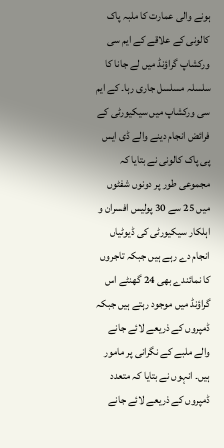ہونے والی عمارت کا ملبہ پاک کالونی کے علاقے کے ایم سی ورکشاپ گراؤنڈ میں لے جانا کا سلسلہ مسلسل جاری رہا۔ کے ایم سی ورکشاپ میں سیکیورٹی کے فرائض انجام دینے والے ڈی ایس پی پاک کالونی نے بتایا کہ مجموعی طور پر دونوں شفٹوں میں 25 سے 30 پولیس افسران و اہلکار سیکیورٹی کی ڈیوٹیاں انجام دے رہے ہیں جبکہ تاجروں کا نمائندے بھی 24 گھنٹے اس گراؤنڈ میں موجود رہتے ہیں جبکہ ڈمپروں کے ذریعے لائے جانے والے ملبے کے نگرانی پر مامور ہیں۔ انہوں نے بتایا کہ متعدد ڈمپروں کے ذریعے لائے جانے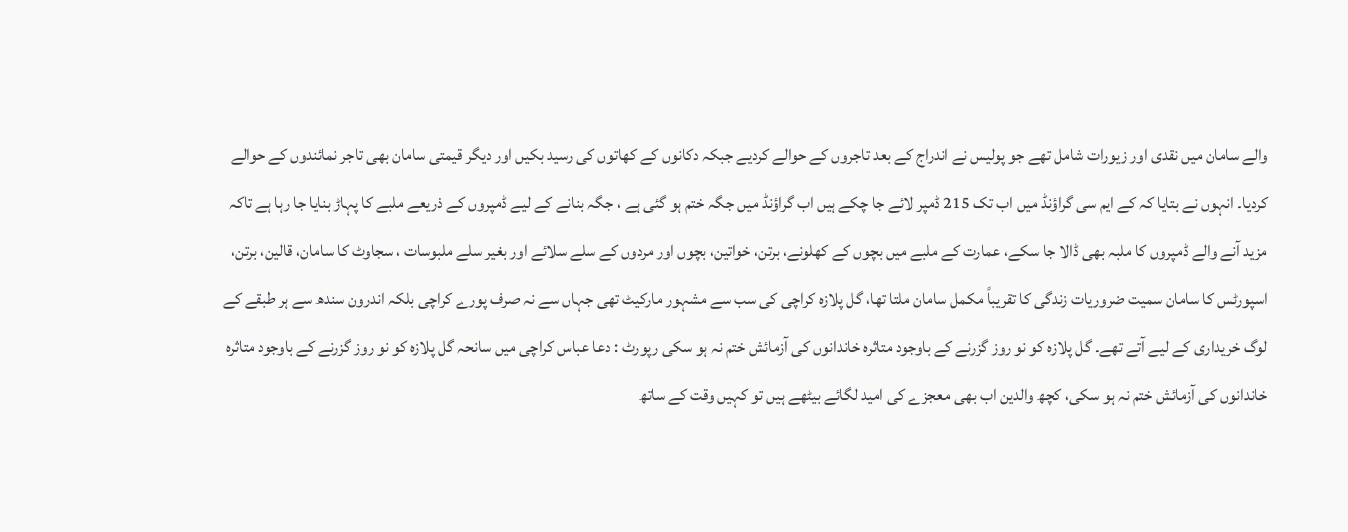والے سامان میں نقدی اور زیورات شامل تھے جو پولیس نے اندراج کے بعد تاجروں کے حوالے کردیے جبکہ دکانوں کے کھاتوں کی رسید بکیں اور دیگر قیمتی سامان بھی تاجر نمائندوں کے حوالے کردیا۔ انہوں نے بتایا کہ کے ایم سی گراؤنڈ میں اب تک 215 ڈمپر لائے جا چکے ہیں اب گراؤنڈ میں جگہ ختم ہو گئی ہے ، جگہ بنانے کے لیے ڈمپروں کے ذریعے ملبے کا پہاڑ بنایا جا رہا ہے تاکہ مزید آنے والے ڈمپروں کا ملبہ بھی ڈالا جا سکے، عمارت کے ملبے میں بچوں کے کھلونے، برتن، خواتین، بچوں اور مردوں کے سلے سلائے اور بغیر سلے ملبوسات ، سجاوٹ کا سامان، قالین، برتن، اسپورٹس کا سامان سمیت ضروریات زندگی کا تقریباً مکمل سامان ملتا تھا، گل پلازہ کراچی کی سب سے مشہور مارکیٹ تھی جہاں سے نہ صرف پورے کراچی بلکہ اندرون سندھ سے ہر طبقے کے لوگ خریداری کے لیے آتے تھے۔ گل پلازہ کو نو روز گزرنے کے باوجود متاثرہ خاندانوں کی آزمائش ختم نہ ہو سکی رپورٹ : دعا عباس کراچی میں سانحہ گل پلازہ کو نو روز گزرنے کے باوجود متاثرہ خاندانوں کی آزمائش ختم نہ ہو سکی، کچھ والدین اب بھی معجزے کی امید لگائے بیٹھے ہیں تو کہیں وقت کے ساتھ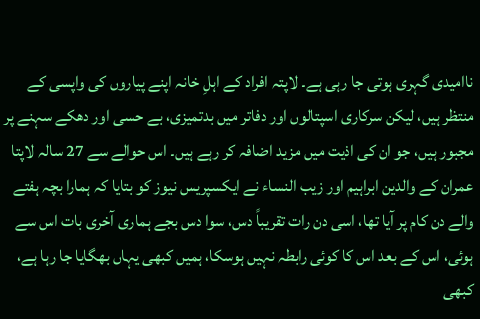ناامیدی گہری ہوتی جا رہی ہے۔ لاپتہ افراد کے اہلِ خانہ اپنے پیاروں کی واپسی کے منتظر ہیں، لیکن سرکاری اسپتالوں اور دفاتر میں بدتمیزی، بے حسی اور دھکے سہنے پر مجبور ہیں، جو ان کی اذیت میں مزید اضافہ کر رہے ہیں۔ اس حوالے سے 27 سالہ لاپتا عمران کے والدین ابراہیم اور زیب النساء نے ایکسپریس نیوز کو بتایا کہ ہمارا بچہ ہفتے والے دن کام پر آیا تھا، اسی دن رات تقریباً دس، سوا دس بجے ہماری آخری بات اس سے ہوئی، اس کے بعد اس کا کوئی رابطہ نہیں ہوسکا، ہمیں کبھی یہاں بھگایا جا رہا ہے، کبھی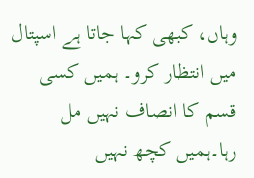وہاں، کبھی کہا جاتا ہے اسپتال میں انتظار کرو۔ ہمیں کسی قسم کا انصاف نہیں مل رہا۔ہمیں کچھ نہیں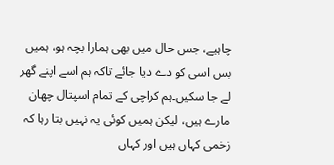چاہیے، جس حال میں بھی ہمارا بچہ ہو، ہمیں بس اسی کو دے دیا جائے تاکہ ہم اسے اپنے گھر لے جا سکیں۔ہم کراچی کے تمام اسپتال چھان مارے ہیں، لیکن ہمیں کوئی یہ نہیں بتا رہا کہ زخمی کہاں ہیں اور کہاں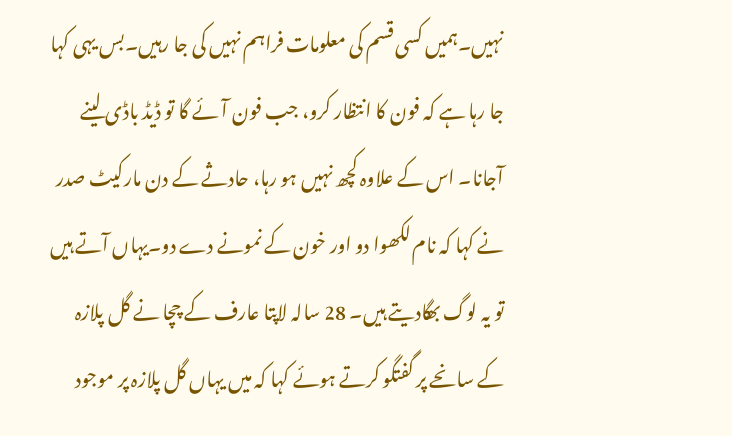نہیں۔ہمیں کسی قسم کی معلومات فراہم نہیں کی جا رہیں۔بس یہی کہا جا رہا ہے کہ فون کا انتظار کرو، جب فون آئے گا تو ڈیڈ باڈی لینے آجانا۔ اس کے علاوہ کچھ نہیں ہو رہا، حادثے کے دن مارکیٹ صدر نے کہا کہ نام لکھوا دو اور خون کے نمونے دے دو۔یہاں آتے ہیں تو یہ لوگ بھگادیتے ہیں۔ 28 سالہ لاپتا عارف کے چچا نے گل پلازہ کے سانحے پر گفتگو کرتے ہوئے کہا کہ میں یہاں گل پلازہ پر موجود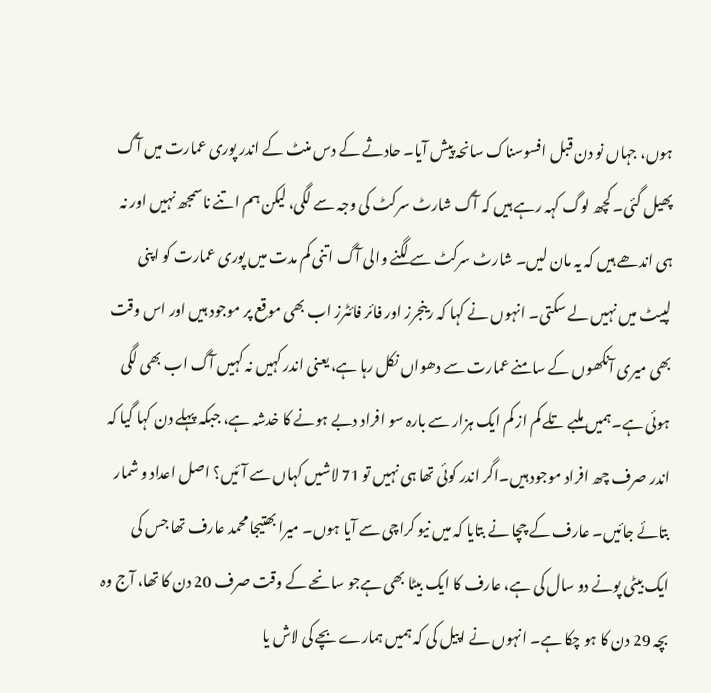ہوں، جہاں نو دن قبل افسوسناک سانحہ پیش آیا۔ حادثے کے دس منٹ کے اندر پوری عمارت میں آگ پھیل گئی۔ کچھ لوگ کہہ رہے ہیں کہ آگ شارٹ سرکٹ کی وجہ سے لگی، لیکن ہم اتنے ناسمجھ نہیں اور نہ ہی اندھے ہیں کہ یہ مان لیں۔ شارٹ سرکٹ سے لگنے والی آگ اتنی کم مدت میں پوری عمارت کو اپنی لپیٹ میں نہیں لے سکتی۔ انہوں نے کہا کہ رینجرز اور فائر فائٹرز اب بھی موقع پر موجود ہیں اور اس وقت بھی میری آنکھوں کے سامنے عمارت سے دھواں نکل رہا ہے، یعنی اندر کہیں نہ کہیں آگ اب بھی لگی ہوئی ہے۔ہمیں ملبے تلے کم از کم ایک ہزار سے بارہ سو افراد دبے ہونے کا خدشہ ہے، جبکہ پہلے دن کہا گیا کہ اندر صرف چھ افراد موجود ہیں۔اگر اندر کوئی تھا ہی نہیں تو 71 لاشیں کہاں سے آئیں؟ اصل اعداد و شمار بتائے جائیں۔ عارف کے چچا نے بتایا کہ میں نیو کراچی سے آیا ہوں۔ میرا بھتیجا محمد عارف تھا جس کی ایک بیٹی پونے دو سال کی ہے، عارف کا ایک بیٹا بھی ہےجو سانحے کے وقت صرف 20 دن کا تھا، آج وہ بچہ 29 دن کا ہو چکا ہے۔ انہوں نے اپیل کی کہ ہمیں ہمارے بچے کی لاش یا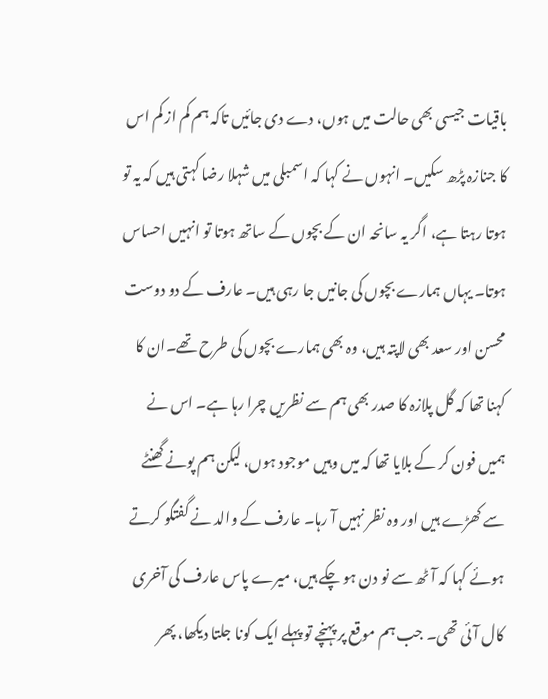باقیات جیسی بھی حالت میں ہوں، دے دی جائیں تاکہ ہم کم از کم اس کا جنازہ پڑھ سکیں۔ انہوں نے کہا کہ اسمبلی میں شہلا رضا کہتی ہیں کہ یہ تو ہوتا رہتا ہے، اگر یہ سانحہ ان کے بچوں کے ساتھ ہوتا تو انہیں احساس ہوتا۔ یہاں ہمارے بچوں کی جانیں جا رہی ہیں۔ عارف کے دو دوست محسن اور سعد بھی لاپتہ ہیں، وہ بھی ہمارے بچوں کی طرح تھے۔ان کا کہنا تھا کہ گل پلازہ کا صدر بھی ہم سے نظریں چرا رہا ہے۔ اس نے ہمیں فون کر کے بلایا تھا کہ میں وہیں موجود ہوں، لیکن ہم پونے گھنٹے سے کھڑے ہیں اور وہ نظر نہیں آ رہا۔ عارف کے والد نے گفتگو کرتے ہوئے کہا کہ آٹھ سے نو دن ہو چکے ہیں، میرے پاس عارف کی آخری کال آئی تھی۔ جب ہم موقع پر پہنچے تو پہلے ایک کونا جلتا دیکھا، پھر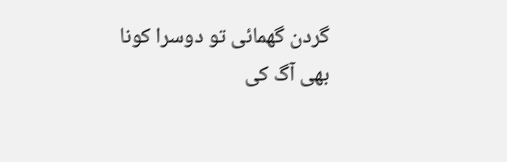گردن گھمائی تو دوسرا کونا بھی آگ کی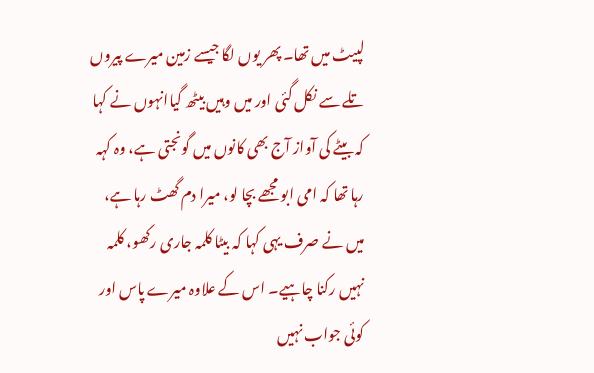لپیٹ میں تھا۔ پھر یوں لگا جیسے زمین میرے پیروں تلے سے نکل گئی اور میں وہیں بیٹھ گیاانہوں نے کہا کہ بیٹے کی آواز آج بھی کانوں میں گونجتی ہے، وہ کہہ رہا تھا کہ امی ابو مجھے بچا لو، میرا دم گھٹ رہا ہے، میں نے صرف یہی کہا کہ بیٹا کلمہ جاری رکھو، کلمہ نہیں رکنا چاہیے۔ اس کے علاوہ میرے پاس اور کوئی جواب نہیں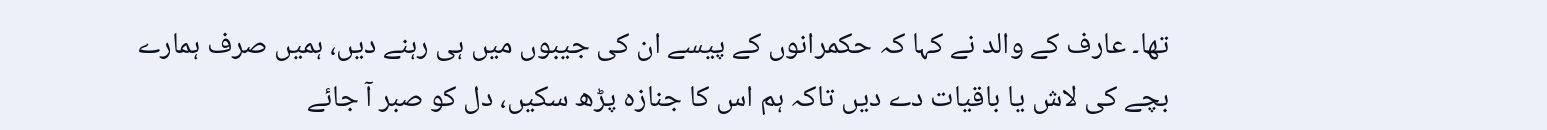تھا۔ عارف کے والد نے کہا کہ حکمرانوں کے پیسے ان کی جیبوں میں ہی رہنے دیں، ہمیں صرف ہمارے بچے کی لاش یا باقیات دے دیں تاکہ ہم اس کا جنازہ پڑھ سکیں، دل کو صبر آ جائے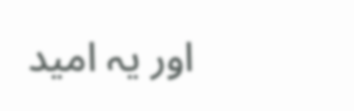اور یہ امید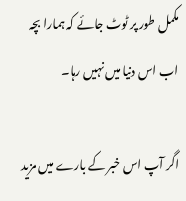مکمل طور پر ٹوٹ جائے کہ ہمارا بچہ اب اس دنیا میں نہیں رہا۔

اگر آپ اس خبر کے بارے میں مزید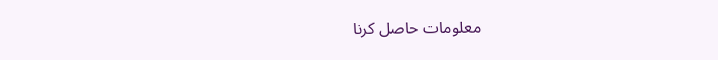معلومات حاصل کرنا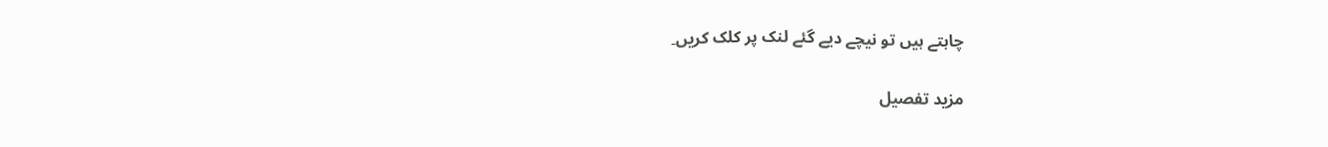چاہتے ہیں تو نیچے دیے گئے لنک پر کلک کریں۔

مزید تفصیل